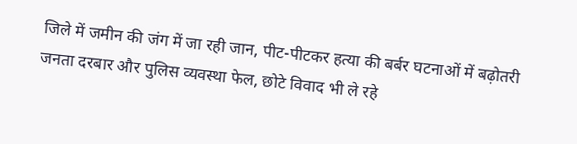जिले में जमीन की जंग में जा रही जान, पीट-पीटकर हत्या की बर्बर घटनाओं में बढ़ोतरी
जनता दरबार और पुलिस व्यवस्था फेल, छोटे विवाद भी ले रहे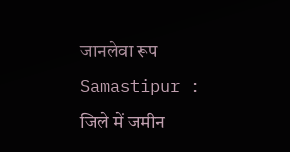जानलेवा रूप
Samastipur : जिले में जमीन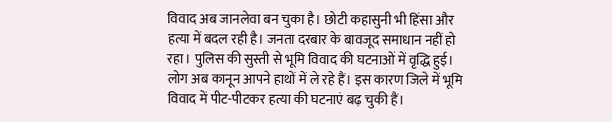विवाद अब जानलेवा बन चुका है। छोटी कहासुनी भी हिंसा और हत्या में बदल रही है। जनता दरबार के बावजूद समाधान नहीं हो रहा। पुलिस की सुस्ती से भूमि विवाद की घटनाओं में वृद्धि हुई। लोग अब कानून आपने हाथों में ले रहे हैं। इस कारण जिले में भूमि विवाद में पीट-पीटकर हत्या की घटनाएं बढ़ चुकी हैं।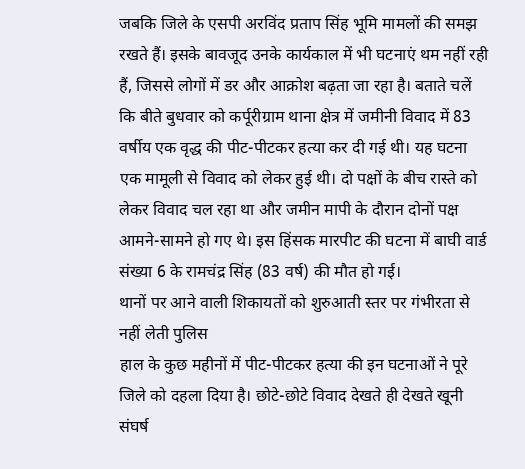जबकि जिले के एसपी अरविंद प्रताप सिंह भूमि मामलों की समझ रखते हैं। इसके बावजूद उनके कार्यकाल में भी घटनाएं थम नहीं रही हैं, जिससे लोगों में डर और आक्रोश बढ़ता जा रहा है। बताते चलें कि बीते बुधवार को कर्पूरीग्राम थाना क्षेत्र में जमीनी विवाद में 83 वर्षीय एक वृद्ध की पीट-पीटकर हत्या कर दी गई थी। यह घटना एक मामूली से विवाद को लेकर हुई थी। दो पक्षों के बीच रास्ते को लेकर विवाद चल रहा था और जमीन मापी के दौरान दोनों पक्ष आमने-सामने हो गए थे। इस हिंसक मारपीट की घटना में बाघी वार्ड संख्या 6 के रामचंद्र सिंह (83 वर्ष) की मौत हो गई।
थानों पर आने वाली शिकायतों को शुरुआती स्तर पर गंभीरता से नहीं लेती पुलिस
हाल के कुछ महीनों में पीट-पीटकर हत्या की इन घटनाओं ने पूरे जिले को दहला दिया है। छोटे-छोटे विवाद देखते ही देखते खूनी संघर्ष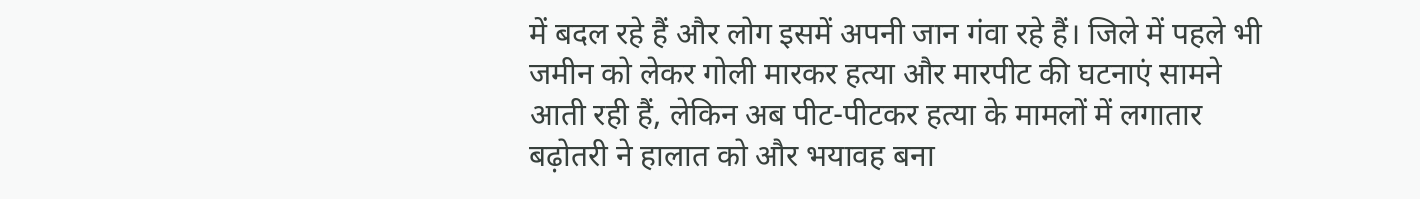में बदल रहे हैं और लोग इसमें अपनी जान गंवा रहे हैं। जिले में पहले भी जमीन को लेकर गोली मारकर हत्या और मारपीट की घटनाएं सामने आती रही हैं, लेकिन अब पीट-पीटकर हत्या के मामलों में लगातार बढ़ोतरी ने हालात को और भयावह बना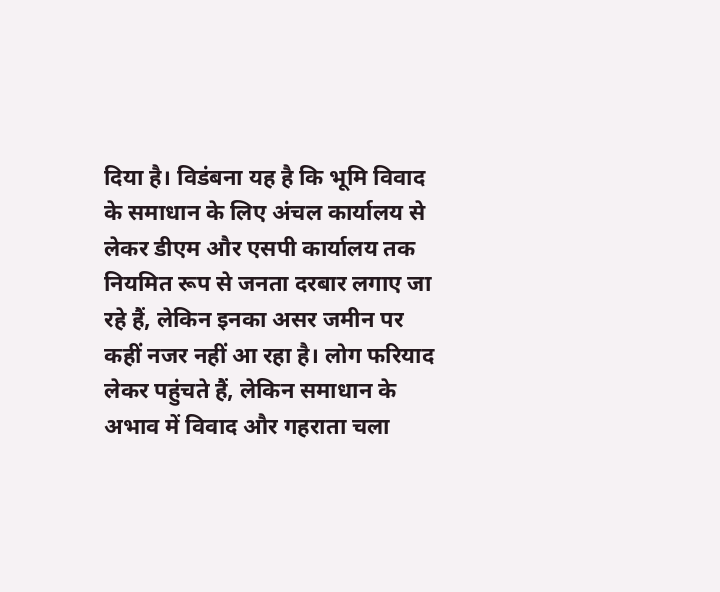दिया है। विडंबना यह है कि भूमि विवाद के समाधान के लिए अंचल कार्यालय से लेकर डीएम और एसपी कार्यालय तक नियमित रूप से जनता दरबार लगाए जा रहे हैं, लेकिन इनका असर जमीन पर कहीं नजर नहीं आ रहा है। लोग फरियाद लेकर पहुंचते हैं, लेकिन समाधान के अभाव में विवाद और गहराता चला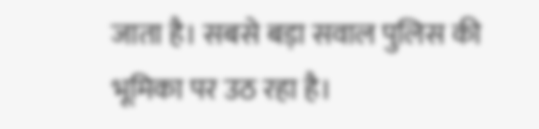जाता है। सबसे बड़ा सवाल पुलिस की भूमिका पर उठ रहा है।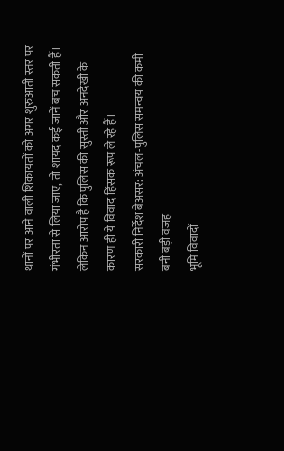थानों पर आने वाली शिकायतों को अगर शुरुआती स्तर पर गंभीरता से लिया जाए, तो शायद कई जानें बच सकती हैं। लेकिन आरोप है कि पुलिस की सुस्ती और अनदेखी के कारण ही ये विवाद हिंसक रूप ले रहे हैं।
सरकारी निर्देश बेअसर: अंचल-पुलिस समन्वय की कमी बनी बड़ी वजह
भूमि विवादों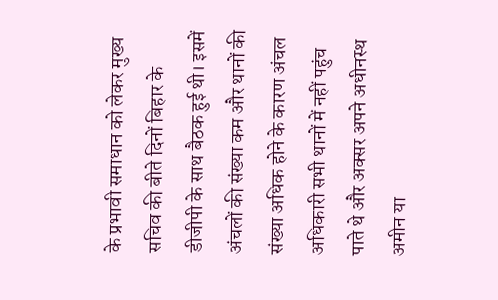के प्रभावी समाधान को लेकर मुख्य सचिव की बीते दिनों बिहार के डीजीपी के साथ बैठक हुई थी। इसमें अंचलों की संख्या कम और थानों की संख्या अधिक होने के कारण अंचल अधिकारी सभी थानों में नहीं पहुंच पाते थे और अक्सर अपने अधीनस्थ अमीन या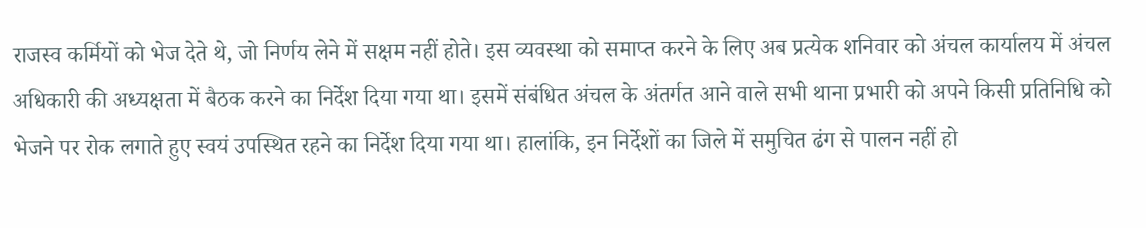राजस्व कर्मियों को भेज देते थे, जो निर्णय लेने में सक्षम नहीं होते। इस व्यवस्था को समाप्त करने के लिए अब प्रत्येक शनिवार को अंचल कार्यालय में अंचल अधिकारी की अध्यक्षता में बैठक करने का निर्देश दिया गया था। इसमें संबंधित अंचल के अंतर्गत आने वाले सभी थाना प्रभारी को अपने किसी प्रतिनिधि को भेजने पर रोक लगाते हुए स्वयं उपस्थित रहने का निर्देश दिया गया था। हालांकि, इन निर्देशों का जिले में समुचित ढंग से पालन नहीं हो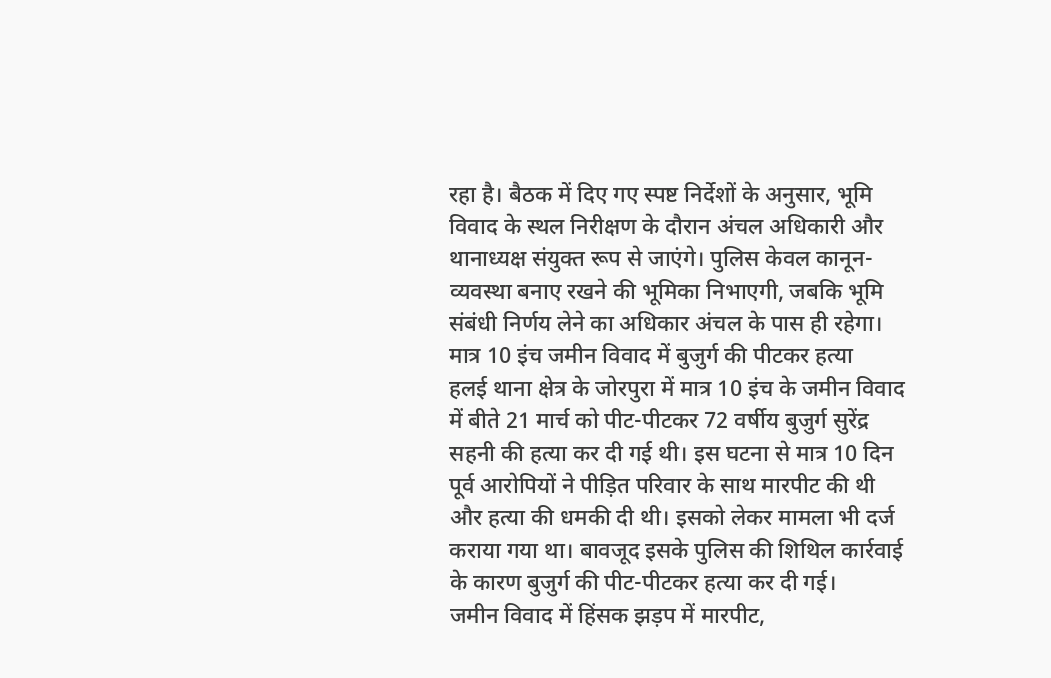रहा है। बैठक में दिए गए स्पष्ट निर्देशों के अनुसार, भूमि विवाद के स्थल निरीक्षण के दौरान अंचल अधिकारी और थानाध्यक्ष संयुक्त रूप से जाएंगे। पुलिस केवल कानून-व्यवस्था बनाए रखने की भूमिका निभाएगी, जबकि भूमि संबंधी निर्णय लेने का अधिकार अंचल के पास ही रहेगा।
मात्र 10 इंच जमीन विवाद में बुजुर्ग की पीटकर हत्या
हलई थाना क्षेत्र के जोरपुरा में मात्र 10 इंच के जमीन विवाद में बीते 21 मार्च को पीट-पीटकर 72 वर्षीय बुजुर्ग सुरेंद्र सहनी की हत्या कर दी गई थी। इस घटना से मात्र 10 दिन पूर्व आरोपियों ने पीड़ित परिवार के साथ मारपीट की थी और हत्या की धमकी दी थी। इसको लेकर मामला भी दर्ज कराया गया था। बावजूद इसके पुलिस की शिथिल कार्रवाई के कारण बुजुर्ग की पीट-पीटकर हत्या कर दी गई।
जमीन विवाद में हिंसक झड़प में मारपीट,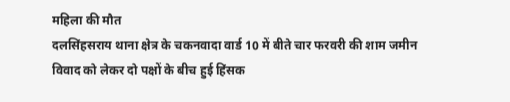महिला की मौत
दलसिंहसराय थाना क्षेत्र के चकनवादा वार्ड 10 में बीते चार फरवरी की शाम जमीन विवाद को लेकर दो पक्षों के बीच हुई हिंसक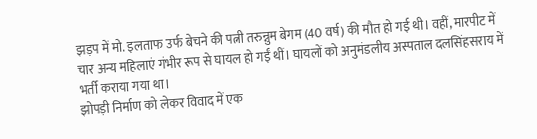झड़प में मो. इलताफ उर्फ बेचने की पत्नी तरुन्नुम बेगम (40 वर्ष) की मौत हो गई थी। वहीं, मारपीट में चार अन्य महिलाएं गंभीर रूप से घायल हो गईं थीं। घायलों को अनुमंडलीय अस्पताल दलसिंहसराय में भर्ती कराया गया था।
झोपड़ी निर्माण को लेकर विवाद में एक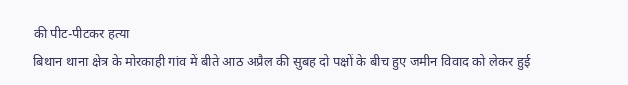की पीट-पीटकर हत्या
बिथान थाना क्षेत्र के मोरकाही गांव में बीते आठ अप्रैल की सुबह दो पक्षों के बीच हुए जमीन विवाद को लेकर हुई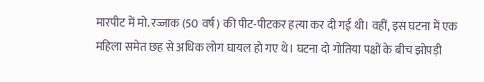मारपीट में मो. रज्जाक (50 वर्ष) की पीट-पीटकर हत्या कर दी गई थी। वहीं, इस घटना में एक महिला समेत छह से अधिक लोग घायल हो गए थे। घटना दो गोतिया पक्षों के बीच झोपड़ी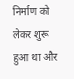निर्माण को लेकर शुरू हुआ था और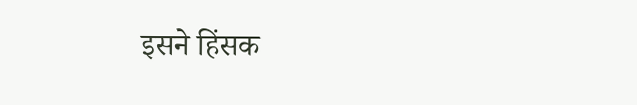इसने हिंसक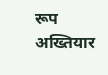रूप अख्तियार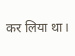कर लिया था।